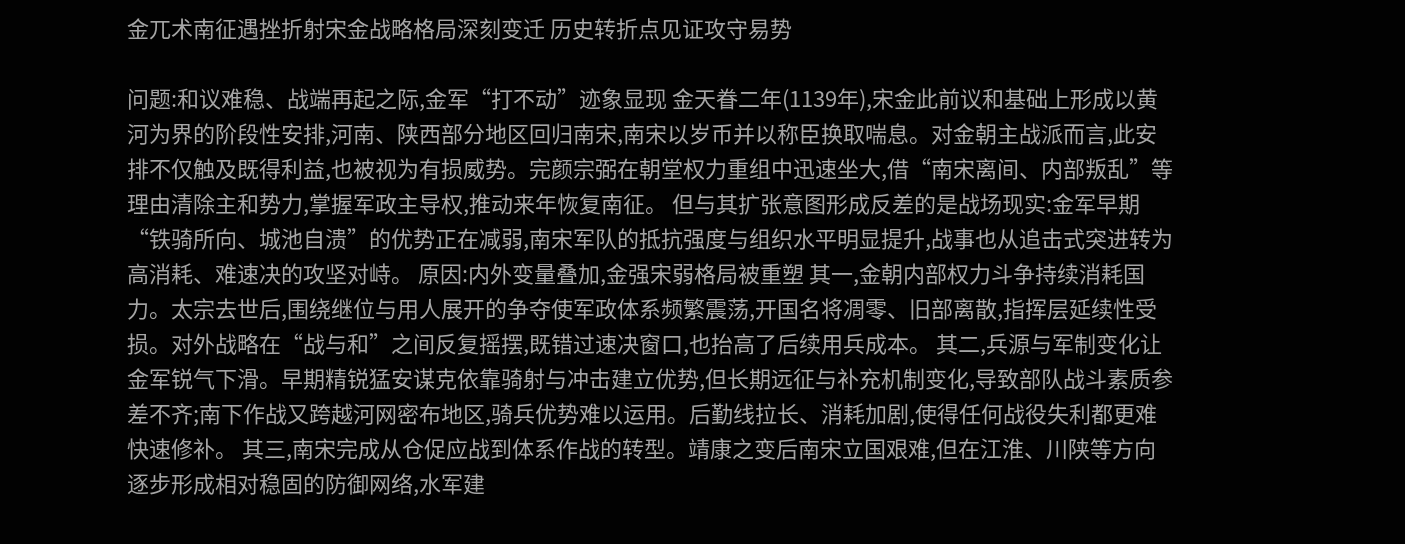金兀术南征遇挫折射宋金战略格局深刻变迁 历史转折点见证攻守易势

问题:和议难稳、战端再起之际,金军“打不动”迹象显现 金天眷二年(1139年),宋金此前议和基础上形成以黄河为界的阶段性安排,河南、陕西部分地区回归南宋,南宋以岁币并以称臣换取喘息。对金朝主战派而言,此安排不仅触及既得利益,也被视为有损威势。完颜宗弼在朝堂权力重组中迅速坐大,借“南宋离间、内部叛乱”等理由清除主和势力,掌握军政主导权,推动来年恢复南征。 但与其扩张意图形成反差的是战场现实:金军早期“铁骑所向、城池自溃”的优势正在减弱,南宋军队的抵抗强度与组织水平明显提升,战事也从追击式突进转为高消耗、难速决的攻坚对峙。 原因:内外变量叠加,金强宋弱格局被重塑 其一,金朝内部权力斗争持续消耗国力。太宗去世后,围绕继位与用人展开的争夺使军政体系频繁震荡,开国名将凋零、旧部离散,指挥层延续性受损。对外战略在“战与和”之间反复摇摆,既错过速决窗口,也抬高了后续用兵成本。 其二,兵源与军制变化让金军锐气下滑。早期精锐猛安谋克依靠骑射与冲击建立优势,但长期远征与补充机制变化,导致部队战斗素质参差不齐;南下作战又跨越河网密布地区,骑兵优势难以运用。后勤线拉长、消耗加剧,使得任何战役失利都更难快速修补。 其三,南宋完成从仓促应战到体系作战的转型。靖康之变后南宋立国艰难,但在江淮、川陕等方向逐步形成相对稳固的防御网络,水军建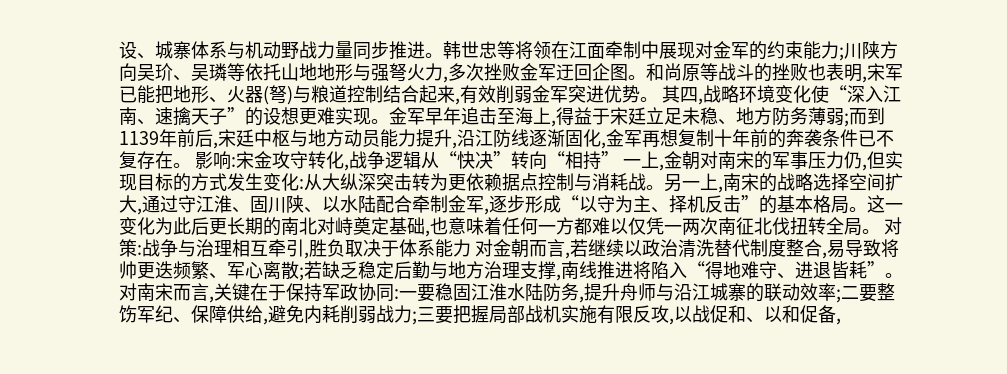设、城寨体系与机动野战力量同步推进。韩世忠等将领在江面牵制中展现对金军的约束能力;川陕方向吴玠、吴璘等依托山地地形与强弩火力,多次挫败金军迂回企图。和尚原等战斗的挫败也表明,宋军已能把地形、火器(弩)与粮道控制结合起来,有效削弱金军突进优势。 其四,战略环境变化使“深入江南、速擒天子”的设想更难实现。金军早年追击至海上,得益于宋廷立足未稳、地方防务薄弱;而到1139年前后,宋廷中枢与地方动员能力提升,沿江防线逐渐固化,金军再想复制十年前的奔袭条件已不复存在。 影响:宋金攻守转化,战争逻辑从“快决”转向“相持” 一上,金朝对南宋的军事压力仍,但实现目标的方式发生变化:从大纵深突击转为更依赖据点控制与消耗战。另一上,南宋的战略选择空间扩大,通过守江淮、固川陕、以水陆配合牵制金军,逐步形成“以守为主、择机反击”的基本格局。这一变化为此后更长期的南北对峙奠定基础,也意味着任何一方都难以仅凭一两次南征北伐扭转全局。 对策:战争与治理相互牵引,胜负取决于体系能力 对金朝而言,若继续以政治清洗替代制度整合,易导致将帅更迭频繁、军心离散;若缺乏稳定后勤与地方治理支撑,南线推进将陷入“得地难守、进退皆耗”。对南宋而言,关键在于保持军政协同:一要稳固江淮水陆防务,提升舟师与沿江城寨的联动效率;二要整饬军纪、保障供给,避免内耗削弱战力;三要把握局部战机实施有限反攻,以战促和、以和促备,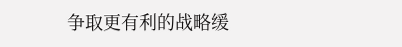争取更有利的战略缓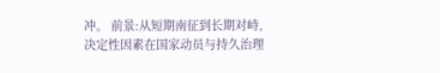冲。 前景:从短期南征到长期对峙,决定性因素在国家动员与持久治理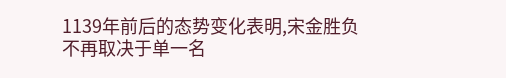1139年前后的态势变化表明,宋金胜负不再取决于单一名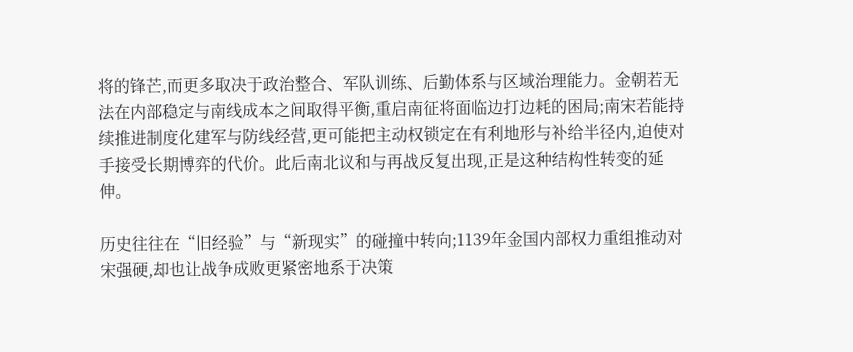将的锋芒,而更多取决于政治整合、军队训练、后勤体系与区域治理能力。金朝若无法在内部稳定与南线成本之间取得平衡,重启南征将面临边打边耗的困局;南宋若能持续推进制度化建军与防线经营,更可能把主动权锁定在有利地形与补给半径内,迫使对手接受长期博弈的代价。此后南北议和与再战反复出现,正是这种结构性转变的延伸。

历史往往在“旧经验”与“新现实”的碰撞中转向;1139年金国内部权力重组推动对宋强硬,却也让战争成败更紧密地系于决策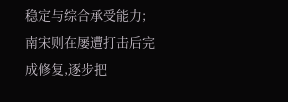稳定与综合承受能力;南宋则在屡遭打击后完成修复,逐步把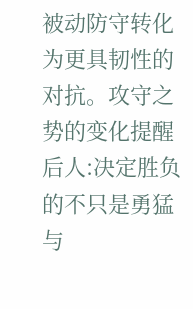被动防守转化为更具韧性的对抗。攻守之势的变化提醒后人:决定胜负的不只是勇猛与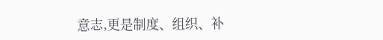意志,更是制度、组织、补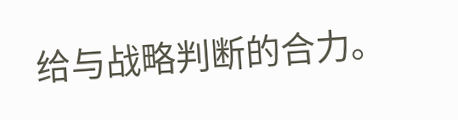给与战略判断的合力。